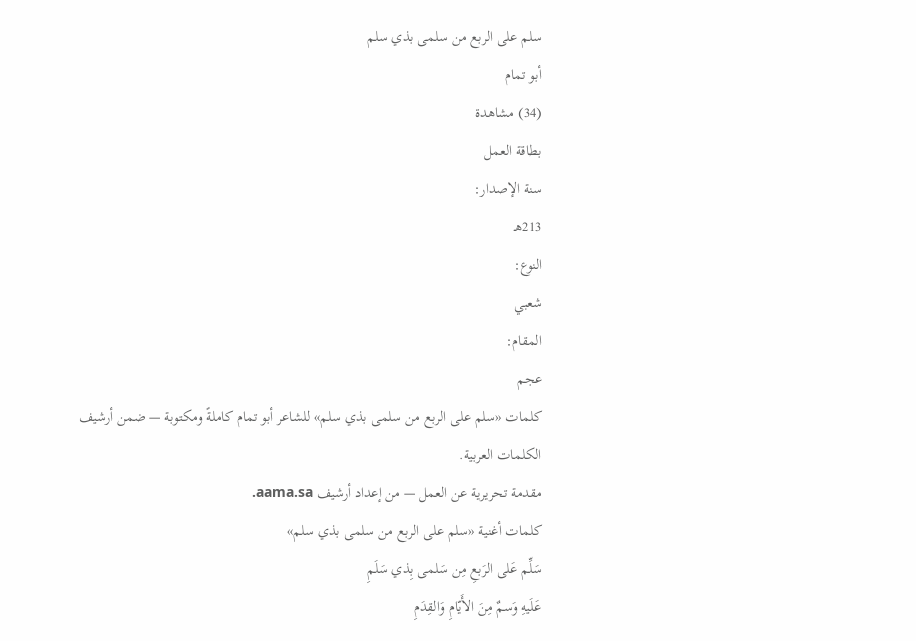سلم على الربع من سلمى بذي سلم
أبو تمام
(34) مشاهدة
بطاقة العمل
سنة الإصدار:
213هـ
النوع:
شعبي
المقام:
عجم
كلمات «سلم على الربع من سلمى بذي سلم» للشاعر أبو تمام كاملةً ومكتوبة — ضمن أرشيف الكلمات العربية.
مقدمة تحريرية عن العمل — من إعداد أرشيف aama.sa.
كلمات أغنية «سلم على الربع من سلمى بذي سلم»
سَلِّم عَلى الرَبعِ مِن سَلمى بِذي سَلَمِ
عَلَيهِ وَسمٌ مِنَ الأَيّامِ وَالقِدَمِ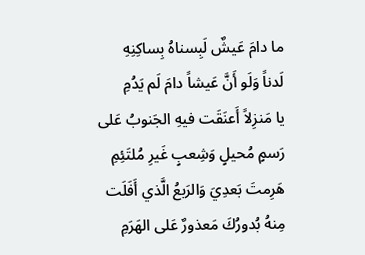ما دامَ عَيشٌ لَبِسناهُ بِساكِنِهِ
لَدناً وَلَو أَنَّ عَيشاً دامَ لَم يَدُمِ
يا مَنزِلاً أَعنَقَت فيهِ الجَنوبُ عَلى
رَسمٍ مُحيلٍ وَشِعبٍ غَيرِ مُلتَئِمِ
هَرِمتَ بَعدِيَ وَالرَبعُ الَّذي أَفَلَت
مِنهُ بُدورُكَ مَعذورٌ عَلى الهَرَمِ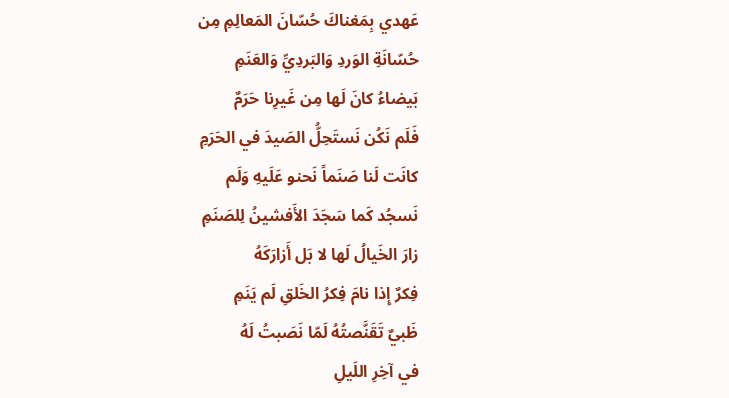عَهدي بِمَغناكَ حُسّانَ المَعالِمِ مِن
حُسّانَةِ الوَردِ وَالبَردِيِّ وَالعَنَمِ
بَيضاءُ كانَ لَها مِن غَيرِنا حَرَمٌ
فَلَم نَكُن نَستَحِلُّ الصَيدَ في الحَرَمِ
كانَت لَنا صَنَماً نَحنو عَلَيهِ وَلَم
نَسجُد كَما سَجَدَ الأَفشينُ لِلصَنَمِ
زارَ الخَيالُ لَها لا بَل أَزارَكَهُ
فِكرٌ إِذا نامَ فِكرُ الخَلقِ لَم يَنَمِ
ظَبيٌ تَقَنَّصتُهُ لَمّا نَصَبتُ لَهُ
في آخِرِ اللَيلِ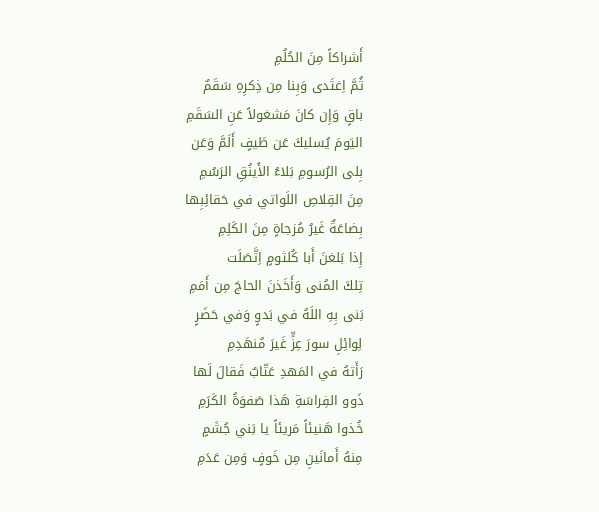أَشراكاً مِنَ الحُلُمِ
ثُمَّ اِغتَدى وَبِنا مِن ذِكرِهِ سَقَمٌ
باقٍ وَإِن كانَ مَشغولاً عَنِ السَقَمِ
اليَومَ يُسليكَ عَن طَيفٍ أَلَمَّ وَعَن
بِلى الرُسومِ بَلاءُ الأَينُقِ الرَسُمِ
مِنَ القِلاصِ اللَواتي في حَقائِبِها
بِضاعَةٌ غَيرُ مُزجاةٍ مِنَ الكَلِمِ
إِذا بَلغنَ أَبا كُلثومٍ اِتَّصَلَت
تِلكَ المُنى وَأَخَذنَ الحاجَ مِن أَمَمِ
بَنى بِهِ اللَهُ في بَدوٍ وَفي حَضَرٍ
لِوائِلِ سورَ عِزٍّ غَيرَ مُنهَدِمِ
رَأَتهُ في المَهدِ عَتّابٌ فَقالَ لَها
ذَوو الفِراسَةِ هَذا صَفوَةُ الكَرَمِ
خُذوا هَنيئاً مَريئاً يا بَني جُشَمٍ
مِنهُ أَمانَينِ مِن خَوفٍ وَمِن عَدَمِ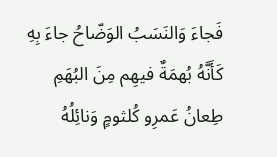فَجاءَ وَالنَسَبُ الوَضّاحُ جاءَ بِهِ
كَأَنَّهُ بُهمَةٌ فيهِم مِنَ البُهَمِ
طِعانُ عَمرِو كُلثومٍ وَنائِلُهُ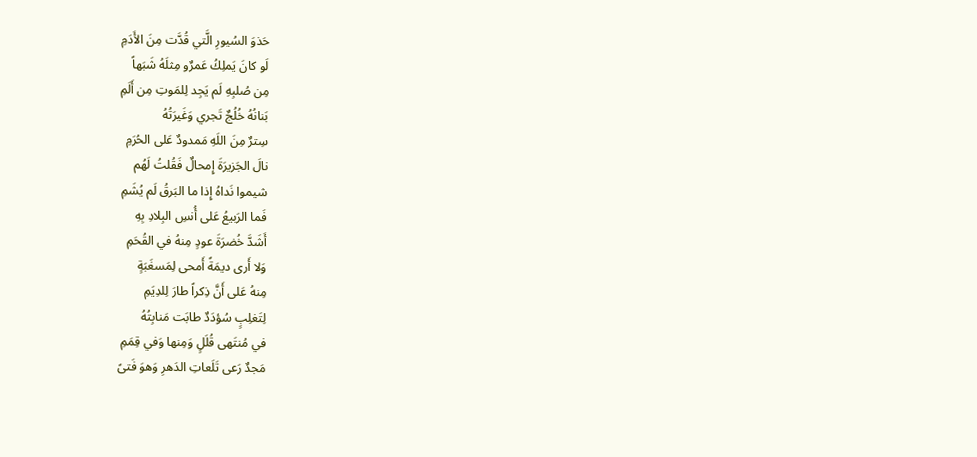حَذوَ السُيورِ الَّتي قُدَّت مِنَ الأَدَمِ
لَو كانَ يَملِكُ عَمرٌو مِثلَهُ شَبَهاً
مِن صُلبِهِ لَم يَجِد لِلمَوتِ مِن أَلَمِ
بَنانُهُ خُلُجٌ تَجري وَغَيرَتُهُ
سِترٌ مِنَ اللَهِ مَمدودٌ عَلى الحُرَمِ
نالَ الجَزيرَةَ إِمحالٌ فَقُلتُ لَهُم
شيموا نَداهُ إِذا ما البَرقُ لَم يُشَمِ
فَما الرَبيعُ عَلى أُنسِ البِلادِ بِهِ
أَشَدَّ خُضرَةَ عودٍ مِنهُ في القُحَمِ
وَلا أَرى ديمَةً أَمحى لِمَسغَبَةٍ
مِنهُ عَلى أَنَّ ذِكراً طارَ لِلدِيَمِ
لِتَغلِبٍ سُؤدَدٌ طابَت مَنابِتُهُ
في مُنتَهى قُلَلٍ وَمِنها وَفي قِمَمِ
مَجدٌ رَعى تَلَعاتِ الدَهرِ وَهوَ فَتىً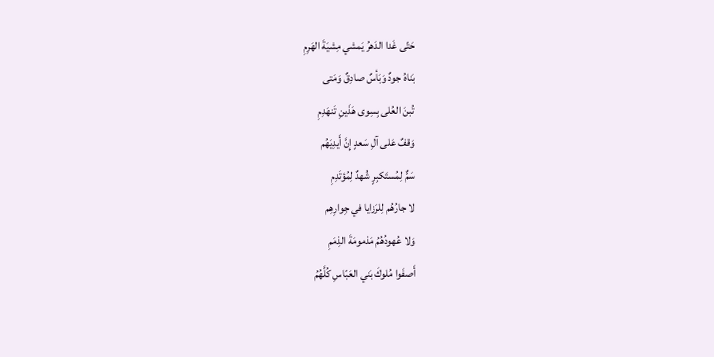حَتّى غَدا الدَهرُ يَمشي مِشيَةَ الهَرِمِ
بَناهُ جودٌ وَبَأسٌ صادِقٌ وَمَتى
تُبنَ العُلى بِسِوى هَذَينِ تَنهَدِمِ
وَقفٌ عَلى آلِ سَعدٍ إِنَّ أَيدِيَهُم
سَمٌّ لِمُستَكبِرٍ شُهدٌ لِمُؤتَدِمِ
لا جارُهُم لِلرَزايا في جِوارِهِم
وَلا عُهودُهُمُ مَذمومَةَ الذِمَمِ
أَصفَوا مُلوكَ بَني العَبّاسِ كُلَّهُمُ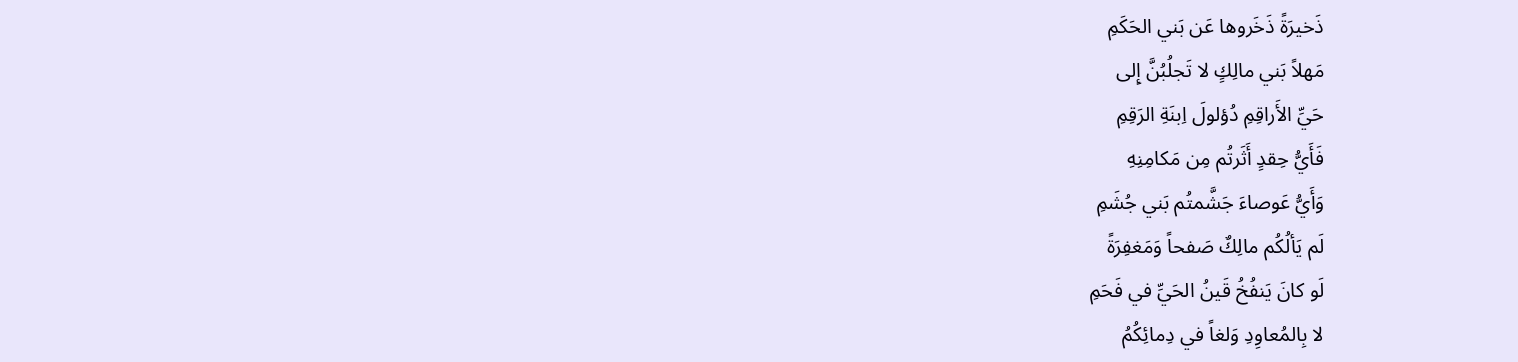ذَخيرَةً ذَخَروها عَن بَني الحَكَمِ
مَهلاً بَني مالِكٍ لا تَجلُبُنَّ إِلى
حَيِّ الأَراقِمِ دُؤلولَ اِبنَةِ الرَقِمِ
فَأَيُّ حِقدٍ أَثَرتُم مِن مَكامِنِهِ
وَأَيُّ عَوصاءَ جَشَّمتُم بَني جُشَمِ
لَم يَألُكُم مالِكٌ صَفحاً وَمَغفِرَةً
لَو كانَ يَنفُخُ قَينُ الحَيِّ في فَحَمِ
لا بِالمُعاوِدِ وَلغاً في دِمائِكُمُ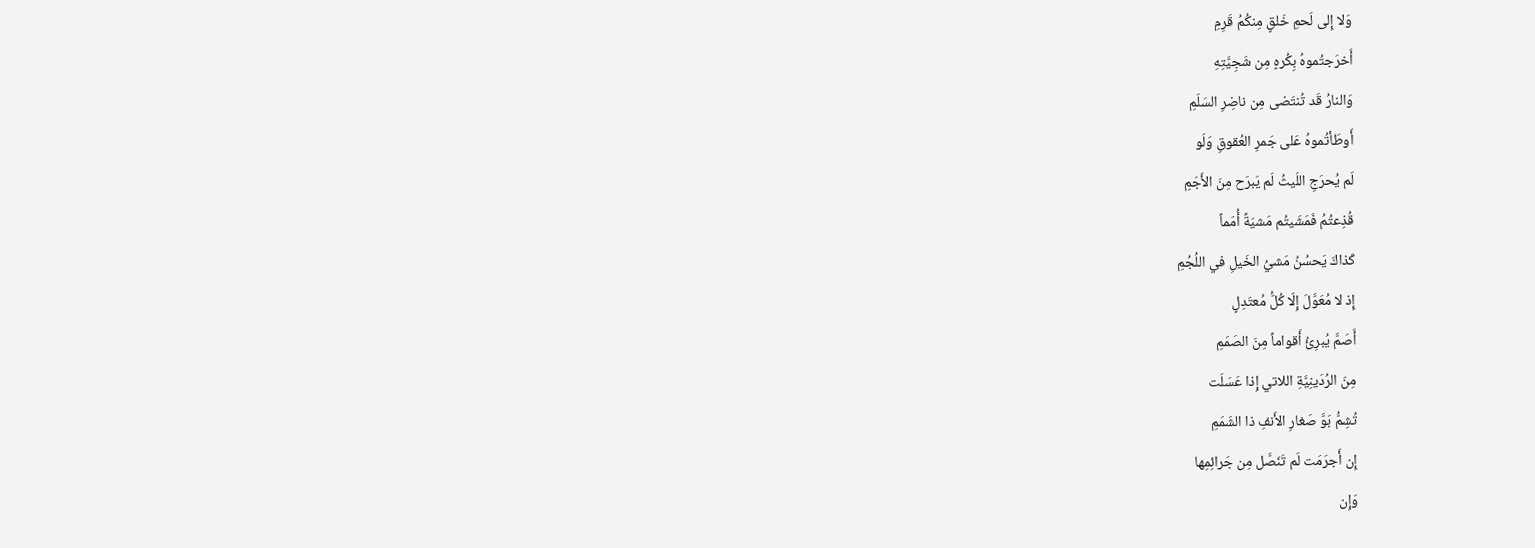وَلا إِلى لَحمِ خَلقٍ مِنكُمُ قَرِمِ
أَخرَجتُموهُ بِكُرهٍ مِن شَجِيَّتِهِ
وَالنارُ قَد تُنتَضى مِن ناضِرِ السَلَمِ
أَوطَأتُموهُ عَلى جَمرِ العُقوقِ وَلَو
لَم يُحرَجِ اللَيثُ لَم يَبرَح مِنَ الأَجَمِ
قُذِعتُمُ فَمَشَيتُم مَشيَةً أُمَماً
كَذاكَ يَحسُنُ مَشيُ الخَيلِ في اللُجُمِ
إِذ لا مُعَوَّلَ إِلّا كُلُّ مُعتَدِلٍ
أَصَمَّ يُبرِئُ أَقواماً مِنَ الصَمَمِ
مِنَ الرُدَينِيَّةِ اللاتي إِذا عَسَلَت
تُشِمُّ بَوَّ صَغارِ الأَنفِ ذا الشَمَمِ
إِن أَجرَمَت لَم تَنَصَّل مِن جَرائِمِها
وَإِن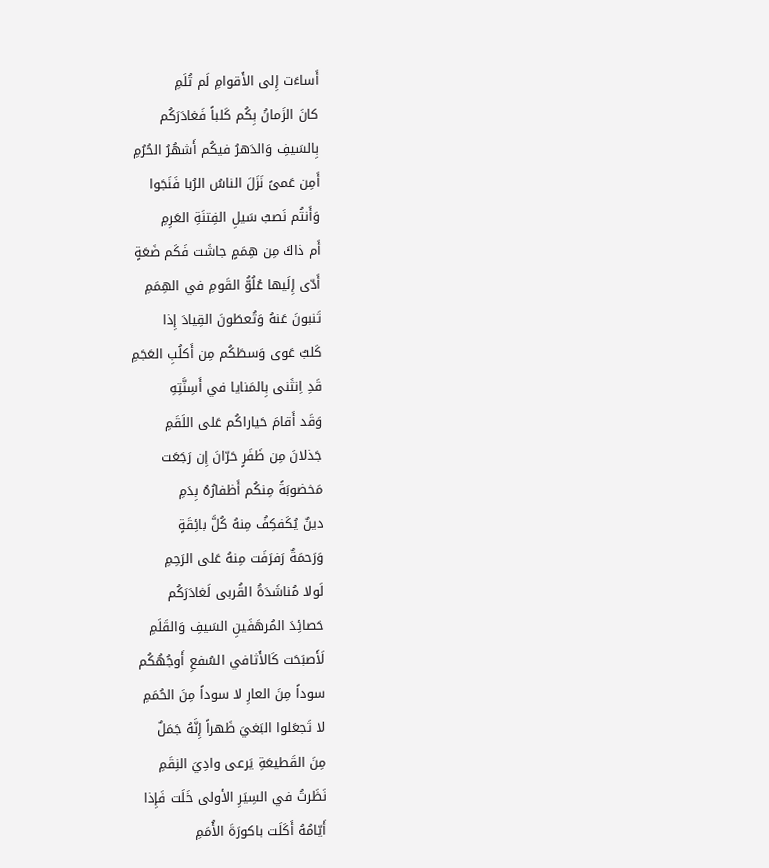أَساءَت إِلى الأَقوامِ لَم تُلَمِ
كانَ الزَمانُ بِكُم كَلباً فَغادَرَكُم
بِالسَيفِ وَالدَهرُ فيكُم أَشهُرُ الحُرُمِ
أَمِن عَمىً نَزَلَ الناسُ الرُبا فَنَجَوا
وَأَنتُم نَصبُ سَيلِ الفِتنَةِ العَرِمِ
أَم ذاكَ مِن هِمَمٍ جاشَت فَكَم ضَعَةٍ
أَدّى إِلَيها عُلُوُّ القَومِ في الهِمَمِ
تَنبونَ عَنهُ وَتُعطَونَ القِيادَ إِذا
كَلبٌ عَوى وَسطَكُم مِن أَكلُبِ العَجَمِ
قَدِ اِنثَنى بِالمَنايا في أَسِنَّتِهِ
وَقَد أَقامَ حَياراكُم عَلى اللَقَمِ
جَذلانَ مِن ظَفَرٍ حَرّانَ إِن رَجَعَت
مَخضوبَةً مِنكُم أَظفارُهُ بِدَمِ
دينٌ يُكَفكِفُ مِنهُ كُلَّ بائِقَةٍ
وَرَحمَةٌ رَفرَفَت مِنهُ عَلى الرَحِمِ
لَولا مُناشَدَةُ القُربى لَغادَرَكُم
حَصائِدَ المُرهَفَينِ السَيفِ وَالقَلَمِ
لَأَصبَحَت كَالأَثافي السُفعِ أَوجُهُكُم
سوداً مِنَ العارِ لا سوداً مِنَ الحُمَمِ
لا تَجعَلوا البَغيَ ظَهراً إِنَّهُ جَمَلٌ
مِنَ القَطيعَةِ يَرعى وادِيَ النِقَمِ
نَظَرتُ في السِيَرِ الأولى خَلَت فَإِذا
أَيّامُهُ أَكَلَت باكورَةَ الأُمَمِ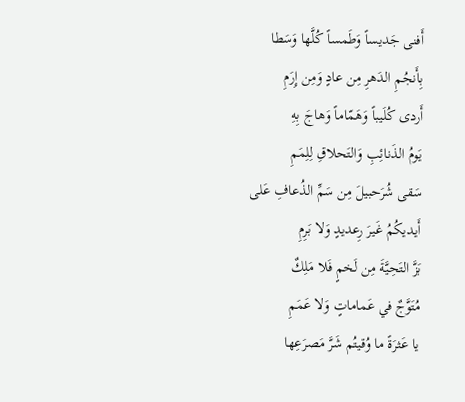أَفنى جَديساً وَطَمساً كُلَّها وَسَطا
بِأَنجُمِ الدَهرِ مِن عادٍ وَمِن إِرَمِ
أَردى كُلَيباً وَهَمّاماً وَهاجَ بِهِ
يَومُ الذَنائِبِ وَالتَحلاقِ لِلِمَمِ
سَقى شُرَحبيلَ مِن سَمِّ الذُعافِ عَلى
أَيديكُمُ غَيرَ رِعديدٍ وَلا بَرِمِ
بَزَّ التَحِيَّةَ مِن لَخمٍ فَلا مَلِكٌ
مُتَوَّجٌ في عَماماتٍ وَلا عَمَمِ
يا عَثرَةً ما وُقيتُم شَرَّ مَصرَعِها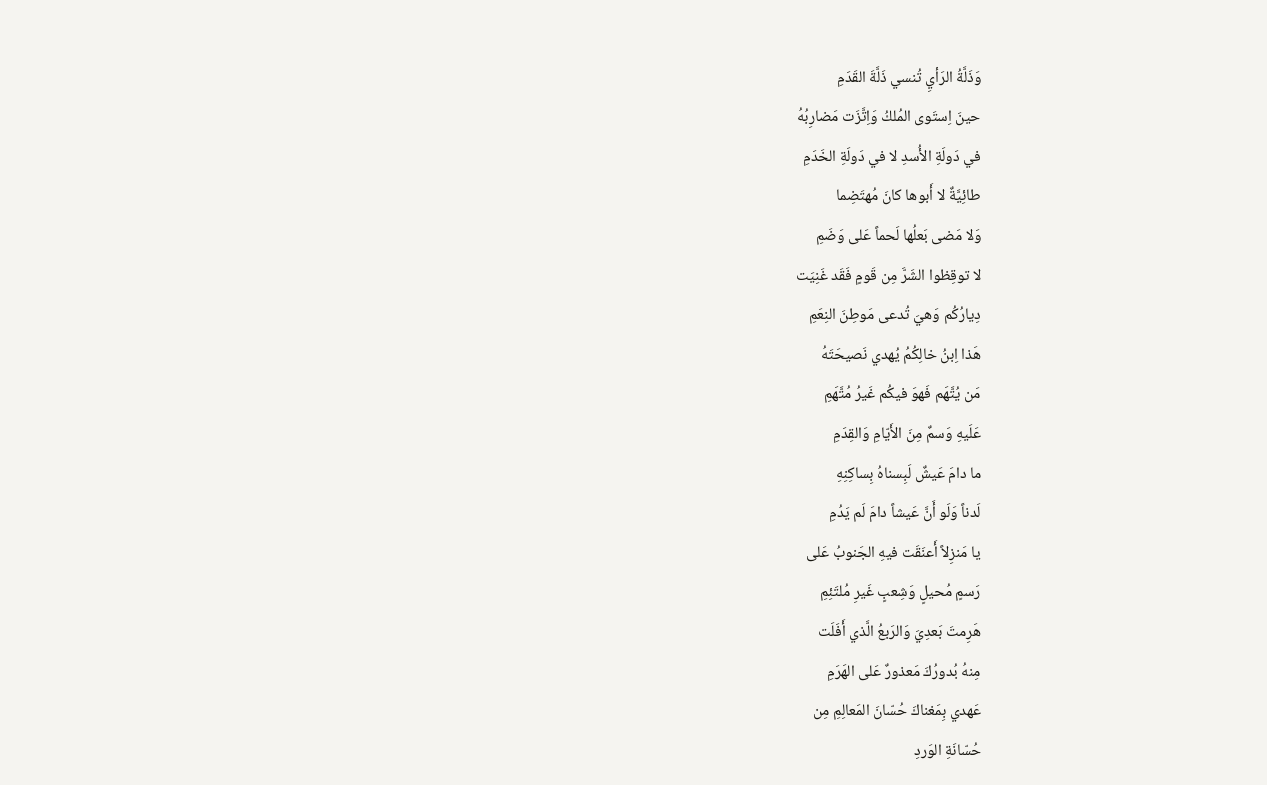وَذَلَّةُ الرَأيِ تُنسي ذَلَّةَ القَدَمِ
حينَ اِستَوى المُلكُ وَاِتَّزَت مَضارِبُهُ
في دَولَةِ الأُسدِ لا في دَولَةِ الخَدَمِ
طائِيَّةٌ لا أَبوها كانَ مُهتَضِما
وَلا مَضى بَعلُها لَحماً عَلى وَضَمِ
لا توقِظوا الشَرَّ مِن قَومٍ فَقَد غَنِيَت
دِيارُكُم وَهيَ تُدعى مَوطِنَ النِعَمِ
هَذا اِبنُ خالِكُمُ يُهدي نَصيحَتَهُ
مَن يُتَّهَم فَهوَ فيكُم غَيرُ مُتَّهَمِ
عَلَيهِ وَسمٌ مِنَ الأَيّامِ وَالقِدَمِ
ما دامَ عَيشٌ لَبِسناهُ بِساكِنِهِ
لَدناً وَلَو أَنَّ عَيشاً دامَ لَم يَدُمِ
يا مَنزِلاً أَعنَقَت فيهِ الجَنوبُ عَلى
رَسمٍ مُحيلٍ وَشِعبٍ غَيرِ مُلتَئِمِ
هَرِمتَ بَعدِيَ وَالرَبعُ الَّذي أَفَلَت
مِنهُ بُدورُكَ مَعذورٌ عَلى الهَرَمِ
عَهدي بِمَغناكَ حُسّانَ المَعالِمِ مِن
حُسّانَةِ الوَردِ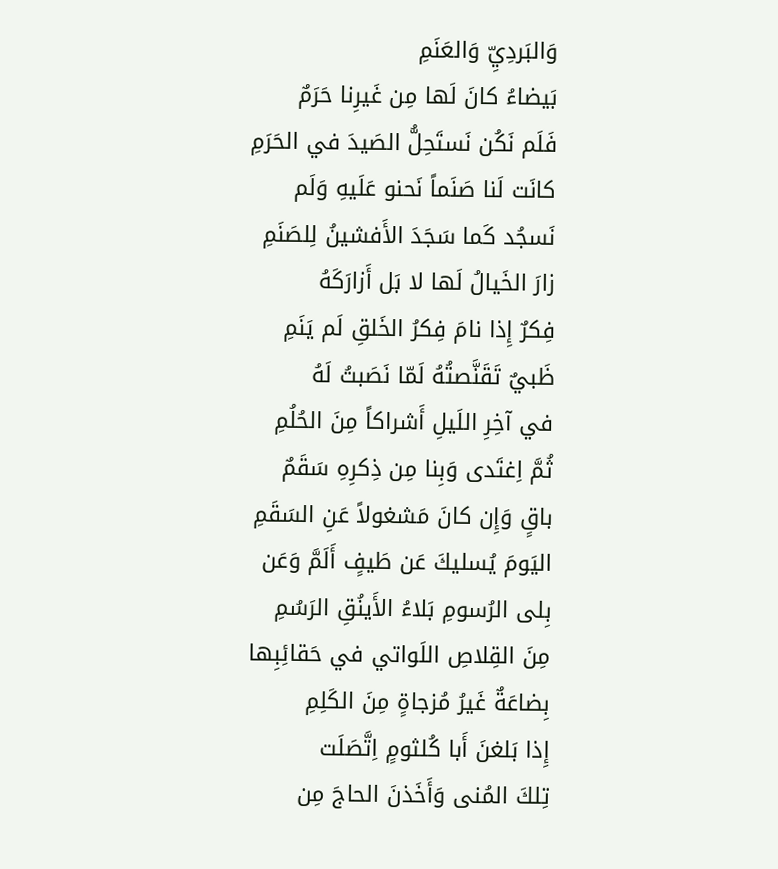وَالبَردِيِّ وَالعَنَمِ
بَيضاءُ كانَ لَها مِن غَيرِنا حَرَمٌ
فَلَم نَكُن نَستَحِلُّ الصَيدَ في الحَرَمِ
كانَت لَنا صَنَماً نَحنو عَلَيهِ وَلَم
نَسجُد كَما سَجَدَ الأَفشينُ لِلصَنَمِ
زارَ الخَيالُ لَها لا بَل أَزارَكَهُ
فِكرٌ إِذا نامَ فِكرُ الخَلقِ لَم يَنَمِ
ظَبيٌ تَقَنَّصتُهُ لَمّا نَصَبتُ لَهُ
في آخِرِ اللَيلِ أَشراكاً مِنَ الحُلُمِ
ثُمَّ اِغتَدى وَبِنا مِن ذِكرِهِ سَقَمٌ
باقٍ وَإِن كانَ مَشغولاً عَنِ السَقَمِ
اليَومَ يُسليكَ عَن طَيفٍ أَلَمَّ وَعَن
بِلى الرُسومِ بَلاءُ الأَينُقِ الرَسُمِ
مِنَ القِلاصِ اللَواتي في حَقائِبِها
بِضاعَةٌ غَيرُ مُزجاةٍ مِنَ الكَلِمِ
إِذا بَلغنَ أَبا كُلثومٍ اِتَّصَلَت
تِلكَ المُنى وَأَخَذنَ الحاجَ مِن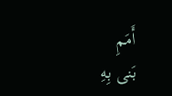أَمَمِ
بَنى بِهِ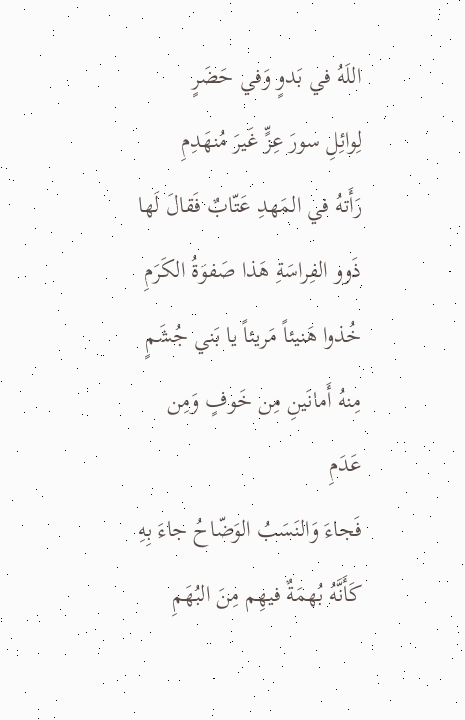اللَهُ في بَدوٍ وَفي حَضَرٍ
لِوائِلِ سورَ عِزٍّ غَيرَ مُنهَدِمِ
رَأَتهُ في المَهدِ عَتّابٌ فَقالَ لَها
ذَوو الفِراسَةِ هَذا صَفوَةُ الكَرَمِ
خُذوا هَنيئاً مَريئاً يا بَني جُشَمٍ
مِنهُ أَمانَينِ مِن خَوفٍ وَمِن عَدَمِ
فَجاءَ وَالنَسَبُ الوَضّاحُ جاءَ بِهِ
كَأَنَّهُ بُهمَةٌ فيهِم مِنَ البُهَمِ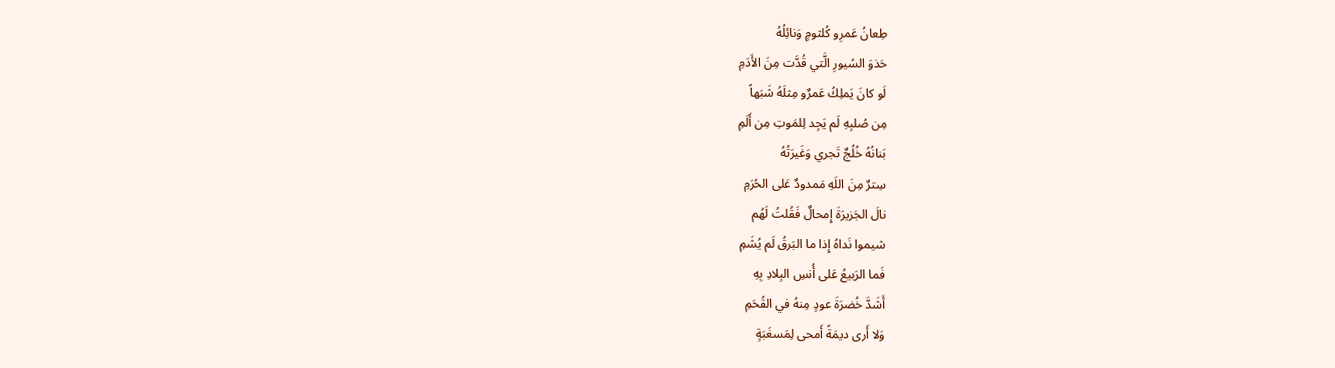طِعانُ عَمرِو كُلثومٍ وَنائِلُهُ
حَذوَ السُيورِ الَّتي قُدَّت مِنَ الأَدَمِ
لَو كانَ يَملِكُ عَمرٌو مِثلَهُ شَبَهاً
مِن صُلبِهِ لَم يَجِد لِلمَوتِ مِن أَلَمِ
بَنانُهُ خُلُجٌ تَجري وَغَيرَتُهُ
سِترٌ مِنَ اللَهِ مَمدودٌ عَلى الحُرَمِ
نالَ الجَزيرَةَ إِمحالٌ فَقُلتُ لَهُم
شيموا نَداهُ إِذا ما البَرقُ لَم يُشَمِ
فَما الرَبيعُ عَلى أُنسِ البِلادِ بِهِ
أَشَدَّ خُضرَةَ عودٍ مِنهُ في القُحَمِ
وَلا أَرى ديمَةً أَمحى لِمَسغَبَةٍ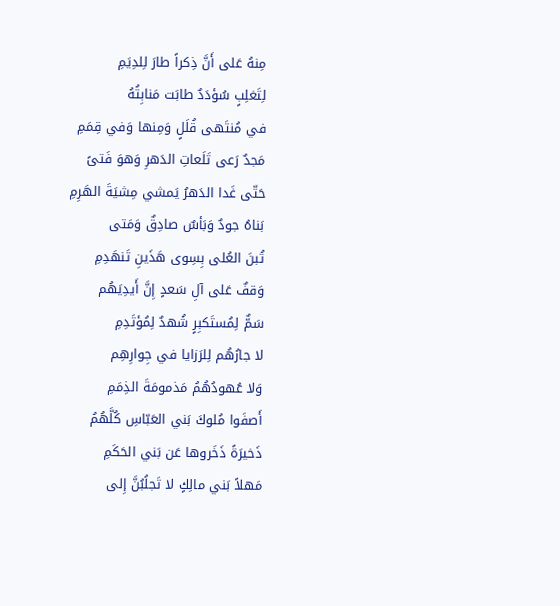مِنهُ عَلى أَنَّ ذِكراً طارَ لِلدِيَمِ
لِتَغلِبٍ سُؤدَدٌ طابَت مَنابِتُهُ
في مُنتَهى قُلَلٍ وَمِنها وَفي قِمَمِ
مَجدٌ رَعى تَلَعاتِ الدَهرِ وَهوَ فَتىً
حَتّى غَدا الدَهرُ يَمشي مِشيَةَ الهَرِمِ
بَناهُ جودٌ وَبَأسٌ صادِقٌ وَمَتى
تُبنَ العُلى بِسِوى هَذَينِ تَنهَدِمِ
وَقفٌ عَلى آلِ سَعدٍ إِنَّ أَيدِيَهُم
سَمٌّ لِمُستَكبِرٍ شُهدٌ لِمُؤتَدِمِ
لا جارُهُم لِلرَزايا في جِوارِهِم
وَلا عُهودُهُمُ مَذمومَةَ الذِمَمِ
أَصفَوا مُلوكَ بَني العَبّاسِ كُلَّهُمُ
ذَخيرَةً ذَخَروها عَن بَني الحَكَمِ
مَهلاً بَني مالِكٍ لا تَجلُبُنَّ إِلى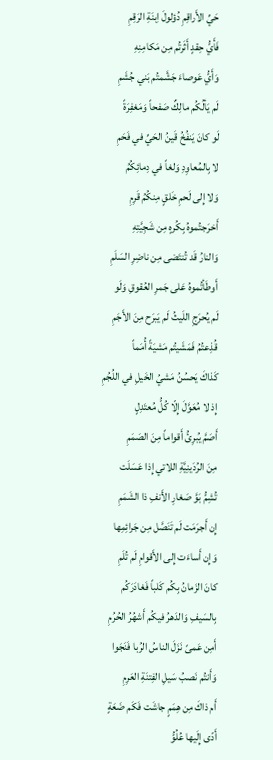حَيِّ الأَراقِمِ دُؤلولَ اِبنَةِ الرَقِمِ
فَأَيُّ حِقدٍ أَثَرتُم مِن مَكامِنِهِ
وَأَيُّ عَوصاءَ جَشَّمتُم بَني جُشَمِ
لَم يَألُكُم مالِكٌ صَفحاً وَمَغفِرَةً
لَو كانَ يَنفُخُ قَينُ الحَيِّ في فَحَمِ
لا بِالمُعاوِدِ وَلغاً في دِمائِكُمُ
وَلا إِلى لَحمِ خَلقٍ مِنكُمُ قَرِمِ
أَخرَجتُموهُ بِكُرهٍ مِن شَجِيَّتِهِ
وَالنارُ قَد تُنتَضى مِن ناضِرِ السَلَمِ
أَوطَأتُموهُ عَلى جَمرِ العُقوقِ وَلَو
لَم يُحرَجِ اللَيثُ لَم يَبرَح مِنَ الأَجَمِ
قُذِعتُمُ فَمَشَيتُم مَشيَةً أُمَماً
كَذاكَ يَحسُنُ مَشيُ الخَيلِ في اللُجُمِ
إِذ لا مُعَوَّلَ إِلّا كُلُّ مُعتَدِلٍ
أَصَمَّ يُبرِئُ أَقواماً مِنَ الصَمَمِ
مِنَ الرُدَينِيَّةِ اللاتي إِذا عَسَلَت
تُشِمُّ بَوَّ صَغارِ الأَنفِ ذا الشَمَمِ
إِن أَجرَمَت لَم تَنَصَّل مِن جَرائِمِها
وَإِن أَساءَت إِلى الأَقوامِ لَم تُلَمِ
كانَ الزَمانُ بِكُم كَلباً فَغادَرَكُم
بِالسَيفِ وَالدَهرُ فيكُم أَشهُرُ الحُرُمِ
أَمِن عَمىً نَزَلَ الناسُ الرُبا فَنَجَوا
وَأَنتُم نَصبُ سَيلِ الفِتنَةِ العَرِمِ
أَم ذاكَ مِن هِمَمٍ جاشَت فَكَم ضَعَةٍ
أَدّى إِلَيها عُلُوُّ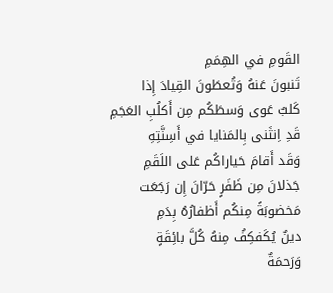القَومِ في الهِمَمِ
تَنبونَ عَنهُ وَتُعطَونَ القِيادَ إِذا
كَلبٌ عَوى وَسطَكُم مِن أَكلُبِ العَجَمِ
قَدِ اِنثَنى بِالمَنايا في أَسِنَّتِهِ
وَقَد أَقامَ حَياراكُم عَلى اللَقَمِ
جَذلانَ مِن ظَفَرٍ حَرّانَ إِن رَجَعَت
مَخضوبَةً مِنكُم أَظفارُهُ بِدَمِ
دينٌ يُكَفكِفُ مِنهُ كُلَّ بائِقَةٍ
وَرَحمَةٌ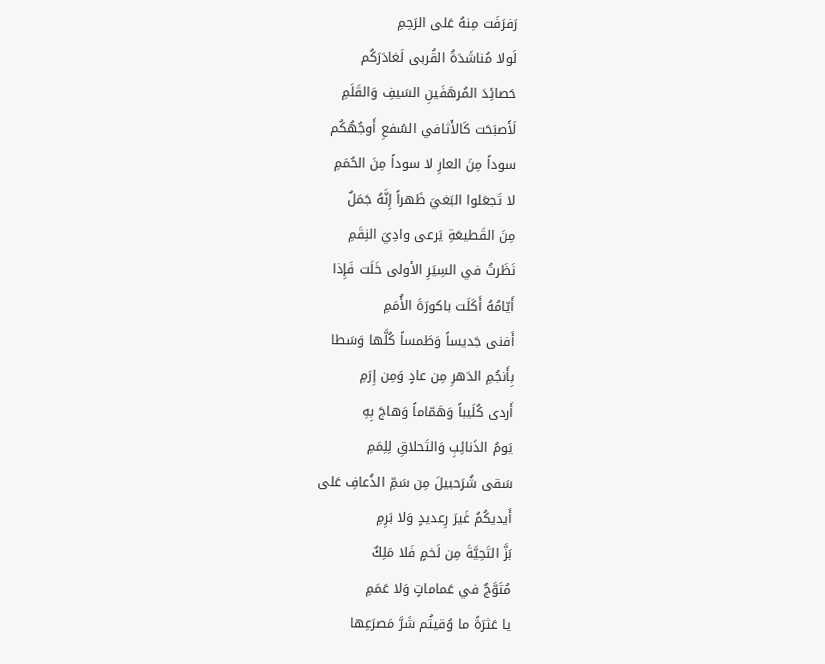رَفرَفَت مِنهُ عَلى الرَحِمِ
لَولا مُناشَدَةُ القُربى لَغادَرَكُم
حَصائِدَ المُرهَفَينِ السَيفِ وَالقَلَمِ
لَأَصبَحَت كَالأَثافي السُفعِ أَوجُهُكُم
سوداً مِنَ العارِ لا سوداً مِنَ الحُمَمِ
لا تَجعَلوا البَغيَ ظَهراً إِنَّهُ جَمَلٌ
مِنَ القَطيعَةِ يَرعى وادِيَ النِقَمِ
نَظَرتُ في السِيَرِ الأولى خَلَت فَإِذا
أَيّامُهُ أَكَلَت باكورَةَ الأُمَمِ
أَفنى جَديساً وَطَمساً كُلَّها وَسَطا
بِأَنجُمِ الدَهرِ مِن عادٍ وَمِن إِرَمِ
أَردى كُلَيباً وَهَمّاماً وَهاجَ بِهِ
يَومُ الذَنائِبِ وَالتَحلاقِ لِلِمَمِ
سَقى شُرَحبيلَ مِن سَمِّ الذُعافِ عَلى
أَيديكُمُ غَيرَ رِعديدٍ وَلا بَرِمِ
بَزَّ التَحِيَّةَ مِن لَخمٍ فَلا مَلِكٌ
مُتَوَّجٌ في عَماماتٍ وَلا عَمَمِ
يا عَثرَةً ما وُقيتُم شَرَّ مَصرَعِها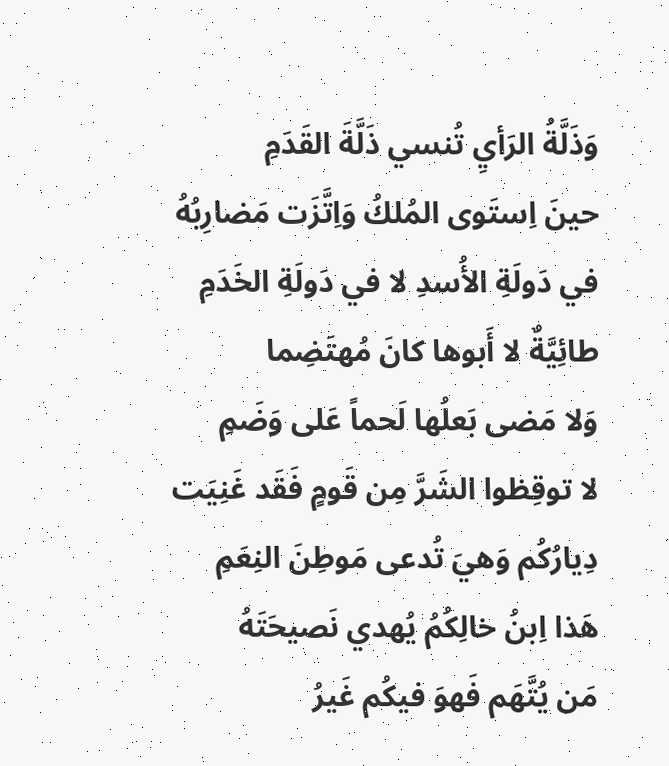وَذَلَّةُ الرَأيِ تُنسي ذَلَّةَ القَدَمِ
حينَ اِستَوى المُلكُ وَاِتَّزَت مَضارِبُهُ
في دَولَةِ الأُسدِ لا في دَولَةِ الخَدَمِ
طائِيَّةٌ لا أَبوها كانَ مُهتَضِما
وَلا مَضى بَعلُها لَحماً عَلى وَضَمِ
لا توقِظوا الشَرَّ مِن قَومٍ فَقَد غَنِيَت
دِيارُكُم وَهيَ تُدعى مَوطِنَ النِعَمِ
هَذا اِبنُ خالِكُمُ يُهدي نَصيحَتَهُ
مَن يُتَّهَم فَهوَ فيكُم غَيرُ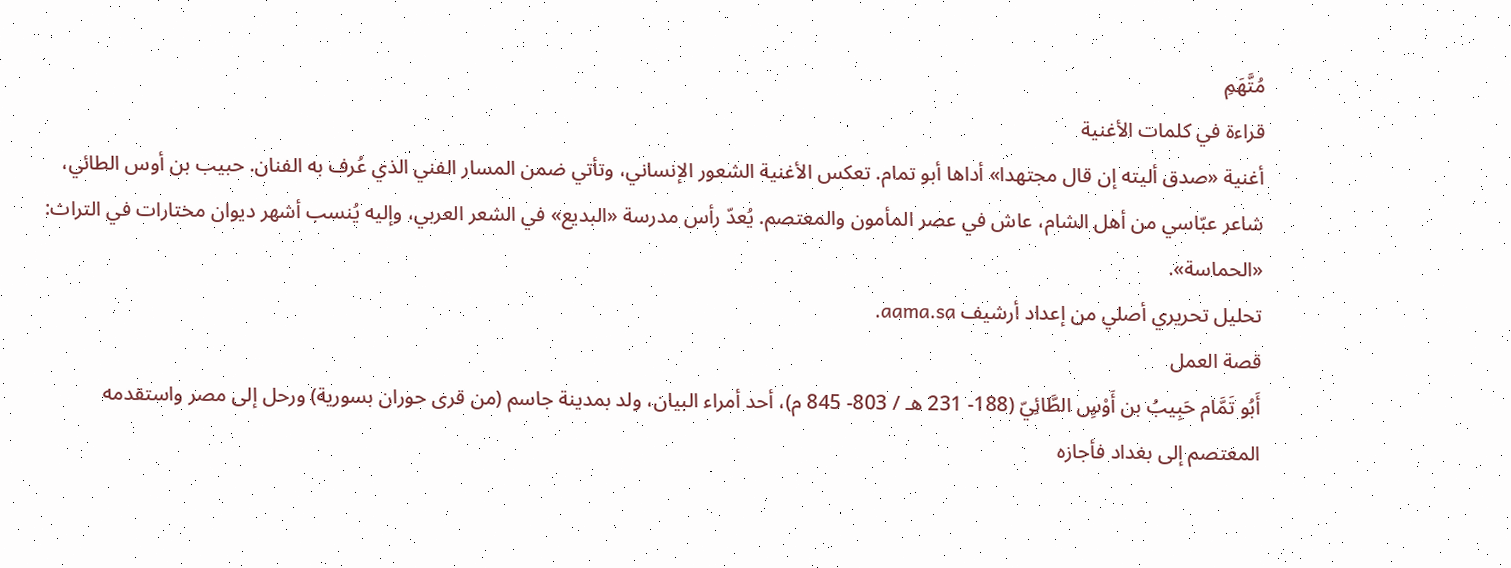مُتَّهَمِ
قراءة في كلمات الأغنية
أغنية «صدق أليته إن قال مجتهدا» أداها أبو تمام. تعكس الأغنية الشعور الإنساني، وتأتي ضمن المسار الفني الذي عُرف به الفنان. حبيب بن أوس الطائي، شاعر عبّاسي من أهل الشام، عاش في عصر المأمون والمعتصم. يُعدّ رأس مدرسة «البديع» في الشعر العربي، وإليه يُنسب أشهر ديوان مختارات في التراث: «الحماسة».
تحليل تحريري أصلي من إعداد أرشيف aama.sa.
قصة العمل
أَبُو تَمَّام حَبِيبُ بن أَوْسٍ الطَّائِيّ (188- 231 هـ / 803- 845 م)، أحد أمراء البيان، ولد بمدينة جاسم (من قرى حوران بسورية) ورحل إلى مصر واستقدمه المعتصم إلى بغداد فأجازه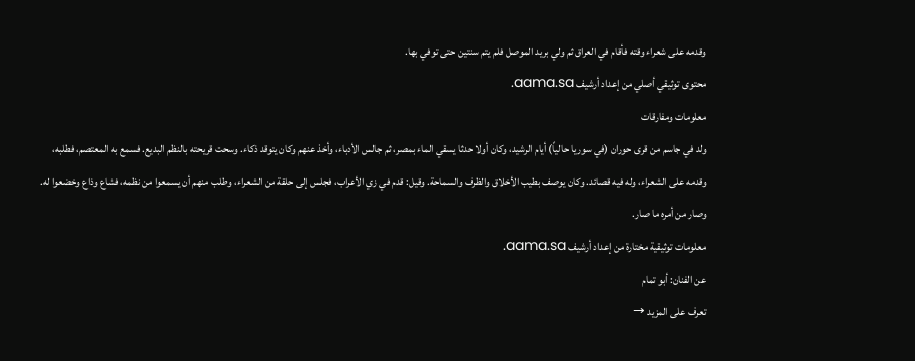وقدمه على شعراء وقته فأقام في العراق ثم ولي بريد الموصل فلم يتم سنتين حتى توفي بها.
محتوى توثيقي أصلي من إعداد أرشيف aama.sa.
معلومات ومفارقات
ولد في جاسم من قرى حوران (في سوريا حالياً) أيام الرشيد، وكان أولا حدثا يسقي الماء بمصر، ثم جالس الأدباء، وأخذ عنهم وكان يتوقد ذكاء. وسحت قريحته بالنظم البديع. فسمع به المعتصم، فطلبه، وقدمه على الشعراء، وله فيه قصائد. وكان يوصف بطيب الأخلاق والظرف والسماحة. وقيل: قدم في زي الأعراب، فجلس إلى حلقة من الشعراء، وطلب منهم أن يسمعوا من نظمه، فشاع وذاع وخضعوا له. وصار من أمره ما صار.
معلومات توثيقية مختارة من إعداد أرشيف aama.sa.
عن الفنان: أبو تمام
تعرف على المزيد →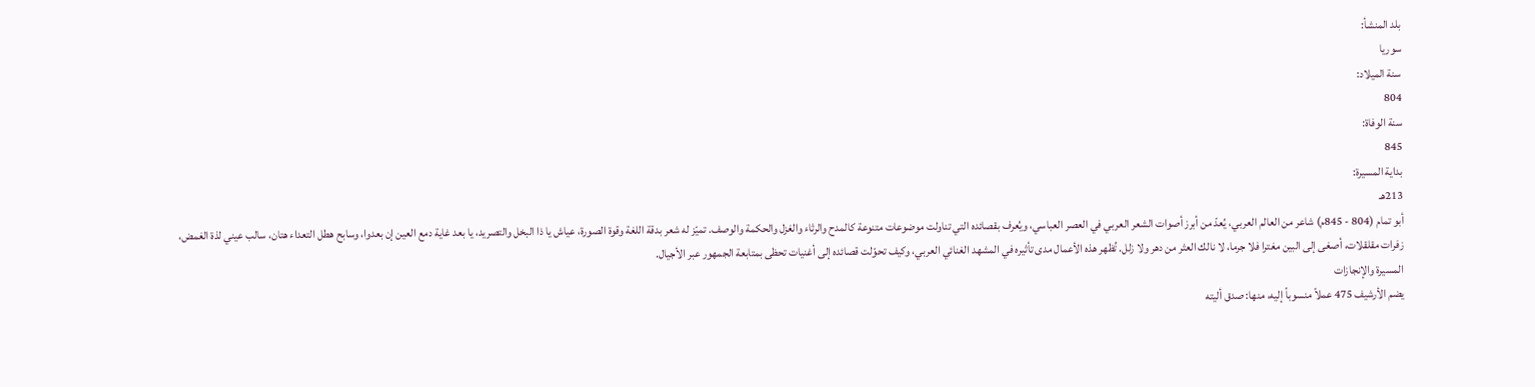بلد المنشأ:
سوريا
سنة الميلاد:
804
سنة الوفاة:
845
بداية المسيرة:
213هـ
أبو تمام (804 - 845م) شاعر من العالم العربي، يُعدّ من أبرز أصوات الشعر العربي في العصر العباسي، ويُعرف بقصائده التي تناولت موضوعات متنوعة كالمدح والرثاء والغزل والحكمة والوصف. تميّز له شعر بدقة اللغة وقوة الصورة، عياش يا ذا البخل والتصريد، يا بعد غاية دمع العين إن بعدوا، وسابح هطل التعداء هتان، سالب عيني لذة الغمض، زفرات مقلقلات، أصغى إلى البين مغترا فلا جرما، لا نالك العثر من دهر ولا زلل. تُظهر هذه الأعمال مدى تأثيره في المشهد الغنائي العربي، وكيف تحوّلت قصائده إلى أغنيات تحظى بمتابعة الجمهور عبر الأجيال.
المسيرة والإنجازات
يضم الأرشيف 475 عملاً منسوباً إليه، منها: صدق أليته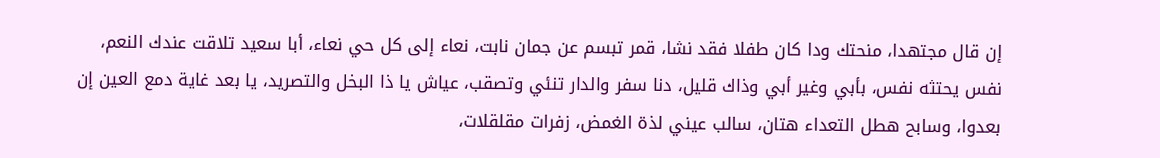إن قال مجتهدا، منحتك ودا كان طفلا فقد نشا، قمر تبسم عن جمان نابت، نعاء إلى كل حي نعاء، أبا سعيد تلاقت عندك النعم، نفس يحتثه نفس، بأبي وغير أبي وذاك قليل، دنا سفر والدار تنئي وتصقب، عياش يا ذا البخل والتصريد، يا بعد غاية دمع العين إن بعدوا، وسابح هطل التعداء هتان، سالب عيني لذة الغمض، زفرات مقلقلات،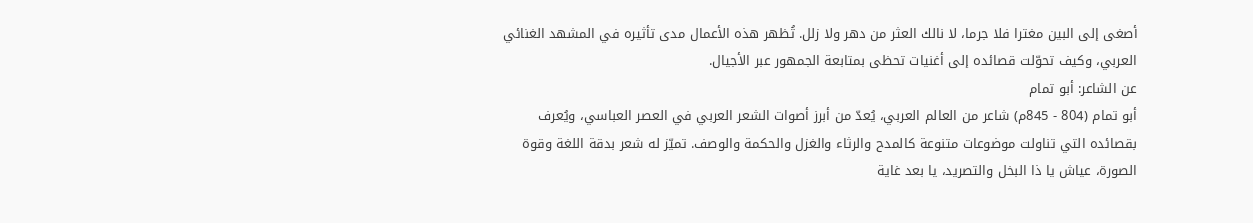أصغى إلى البين مغترا فلا جرما، لا نالك العثر من دهر ولا زلل. تُظهر هذه الأعمال مدى تأثيره في المشهد الغنائي العربي، وكيف تحوّلت قصائده إلى أغنيات تحظى بمتابعة الجمهور عبر الأجيال.
عن الشاعر: أبو تمام
أبو تمام (804 - 845م) شاعر من العالم العربي، يُعدّ من أبرز أصوات الشعر العربي في العصر العباسي، ويُعرف بقصائده التي تناولت موضوعات متنوعة كالمدح والرثاء والغزل والحكمة والوصف. تميّز له شعر بدقة اللغة وقوة الصورة، عياش يا ذا البخل والتصريد، يا بعد غاية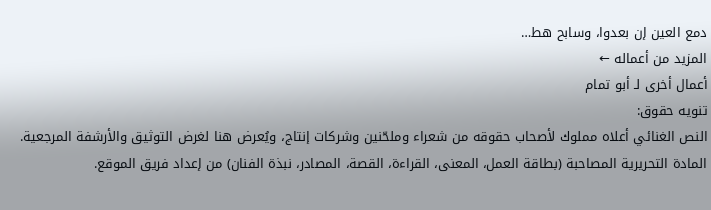دمع العين إن بعدوا، وسابح هط…
المزيد من أعماله ←
أعمال أخرى لـ أبو تمام
تنويه حقوق:
النص الغنائي أعلاه مملوك لأصحاب حقوقه من شعراء وملحّنين وشركات إنتاج، ويُعرض هنا لغرض التوثيق والأرشفة المرجعية.
المادة التحريرية المصاحبة (بطاقة العمل، المعنى، القراءة، القصة، المصادر، نبذة الفنان) من إعداد فريق الموقع.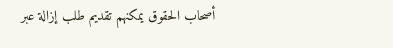أصحاب الحقوق يمكنهم تقديم طلب إزالة عبر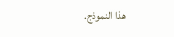هذا النموذج.